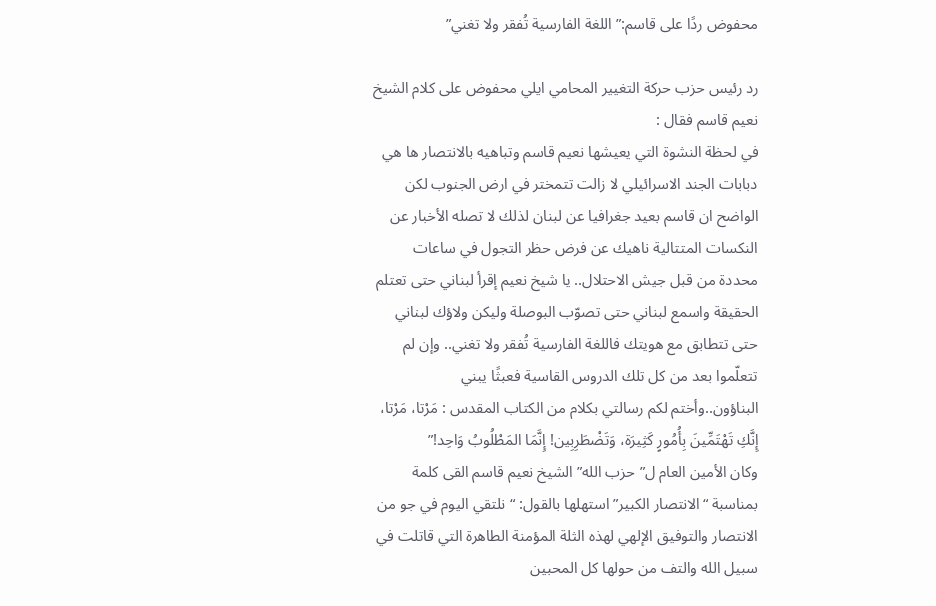محفوض ردًا على قاسم:” اللغة الفارسية تُفقر ولا تغني”

رد رئيس حزب حركة التغيير المحامي ايلي محفوض على كلام الشيخ نعيم قاسم فقال :
في لحظة النشوة التي يعيشها نعيم قاسم وتباهيه بالانتصار ها هي دبابات الجند الاسرائيلي لا زالت تتمختر في ارض الجنوب لكن الواضح ان قاسم بعيد جغرافيا عن لبنان لذلك لا تصله الأخبار عن النكسات المتتالية ناهيك عن فرض حظر التجول في ساعات محددة من قبل جيش الاحتلال.. يا شيخ نعيم إقرأ لبناني حتى تعتلم الحقيقة واسمع لبناني حتى تصوّب البوصلة وليكن ولاؤك لبناني حتى تتطابق مع هويتك فاللغة الفارسية تُفقر ولا تغني.. وإن لم تتعلّموا بعد من كل تلك الدروس القاسية فعبثًا يبني البناؤون..وأختم لكم رسالتي بكلام من الكتاب المقدس : مَرْتا، مَرْتا، إِنَّكِ تَهْتَمِّينَ بِأُمُورٍ كَثِيرَة، وَتَضْطَرِبِين! إِنَّمَا المَطْلُوبُ وَاحِد!”
وكان الأمين العام ل”حزب الله” الشيخ نعيم قاسم القى كلمة بمناسبة “الانتصار الكبير” استهلها بالقول: “نلتقي اليوم في جو من الانتصار والتوفيق الإلهي لهذه الثلة المؤمنة الطاهرة التي قاتلت في سبيل الله والتف من حولها كل المحبين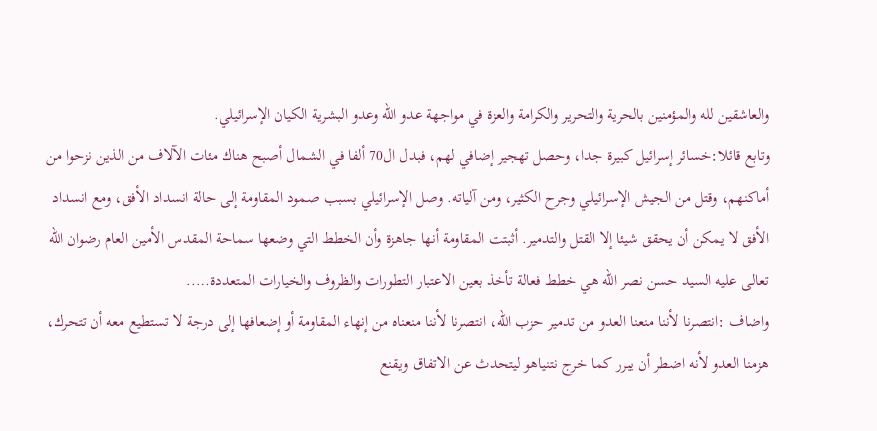والعاشقين لله والمؤمنين بالحرية والتحرير والكرامة والعزة في مواجهة عدو الله وعدو البشرية الكيان الإسرائيلي.
وتابع قائلا:خسائر إسرائيل كبيرة جدا، وحصل تهجير إضافي لهم، فبدل ال70 ألفا في الشمال أصبح هناك مئات الآلاف من الذين نزحوا من أماكنهم، وقتل من الجيش الإسرائيلي وجرح الكثير، ومن آلياته. وصل الإسرائيلي بسبب صمود المقاومة إلى حالة انسداد الأفق، ومع انسداد الأفق لا يمكن أن يحقق شيئا إلا القتل والتدمير. أثبتت المقاومة أنها جاهزة وأن الخطط التي وضعها سماحة المقدس الأمين العام رضوان الله تعالى عليه السيد حسن نصر الله هي خطط فعالة تأخذ بعين الاعتبار التطورات والظروف والخيارات المتعددة…..
واضاف :انتصرنا لأننا منعنا العدو من تدمير حزب الله، انتصرنا لأننا منعناه من إنهاء المقاومة أو إضعافها إلى درجة لا تستطيع معه أن تتحرك، هزمنا العدو لأنه اضطر أن يبرر كما خرج نتنياهو ليتحدث عن الاتفاق ويقنع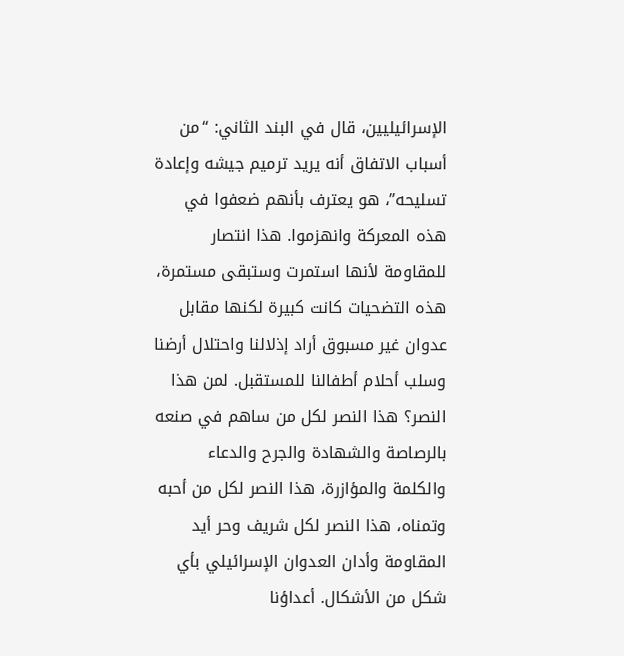الإسرائيليين، قال في البند الثاني: “من أسباب الاتفاق أنه يريد ترميم جيشه وإعادة تسليحه”، هو يعترف بأنهم ضعفوا في هذه المعركة وانهزموا. هذا انتصار للمقاومة لأنها استمرت وستبقى مستمرة، هذه التضحيات كانت كبيرة لكنها مقابل عدوان غير مسبوق أراد إذلالنا واحتلال أرضنا وسلب أحلام أطفالنا للمستقبل. لمن هذا النصر؟ هذا النصر لكل من ساهم في صنعه بالرصاصة والشهادة والجرح والدعاء والكلمة والمؤازرة، هذا النصر لكل من أحبه وتمناه، هذا النصر لكل شريف وحر أيد المقاومة وأدان العدوان الإسرائيلي بأي شكل من الأشكال. أعداؤنا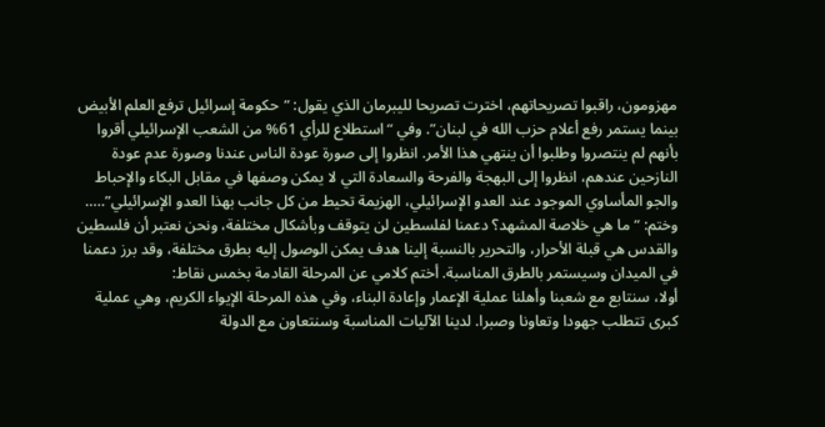مهزومون، راقبوا تصريحاتهم، اخترت تصريحا لليبرمان الذي يقول: “حكومة إسرائيل ترفع العلم الأبيض بينما يستمر رفع أعلام حزب الله في لبنان”. وفي “استطلاع للرأي 61% من الشعب الإسرائيلي أقروا بأنهم لم ينتصروا وطلبوا أن ينتهي هذا الأمر. انظروا إلى صورة عودة الناس عندنا وصورة عدم عودة النازحين عندهم، انظروا إلى البهجة والفرحة والسعادة التي لا يمكن وصفها في مقابل البكاء والإحباط والجو المأساوي الموجود عند العدو الإسرائيلي، الهزيمة تحيط من كل جانب بهذا العدو الإسرائيلي”…..
وختم: “ما هي خلاصة المشهد؟ دعمنا لفلسطين لن يتوقف وبأشكال مختلفة، ونحن نعتبر أن فلسطين والقدس هي قبلة الأحرار، والتحرير بالنسبة إلينا هدف يمكن الوصول إليه بطرق مختلفة، وقد برز دعمنا في الميدان وسيستمر بالطرق المناسبة. أختم كلامي عن المرحلة القادمة بخمس نقاط:
أولا، سنتابع مع شعبنا وأهلنا عملية الإعمار وإعادة البناء، وفي هذه المرحلة الإيواء الكريم، وهي عملية كبرى تتطلب جهودا وتعاونا وصبرا. لدينا الآليات المناسبة وسنتعاون مع الدولة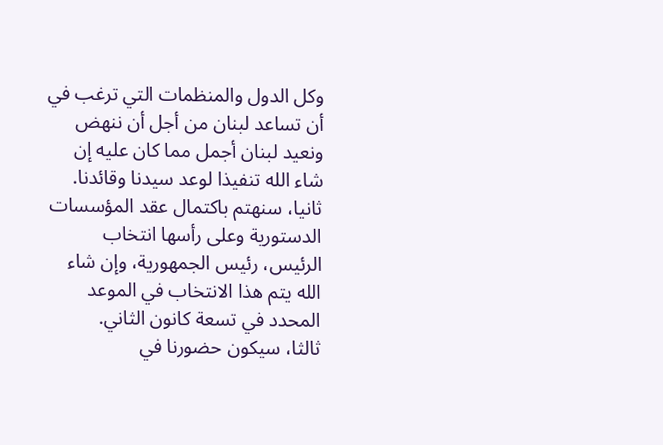وكل الدول والمنظمات التي ترغب في أن تساعد لبنان من أجل أن ننهض ونعيد لبنان أجمل مما كان عليه إن شاء الله تنفيذا لوعد سيدنا وقائدنا.
ثانيا، سنهتم باكتمال عقد المؤسسات الدستورية وعلى رأسها انتخاب الرئيس، رئيس الجمهورية، وإن شاء الله يتم هذا الانتخاب في الموعد المحدد في تسعة كانون الثاني.
ثالثا، سيكون حضورنا في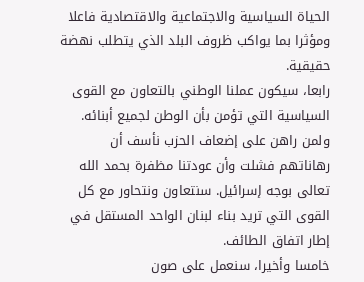الحياة السياسية والاجتماعية والاقتصادية فاعلا ومؤثرا بما يواكب ظروف البلد الذي يتطلب نهضة حقيقية.
رابعا، سيكون عملنا الوطني بالتعاون مع القوى السياسية التي تؤمن بأن الوطن لجميع أبنائه. ولمن راهن على إضعاف الحزب نأسف أن رهاناتهم فشلت وأن عودتنا مظفرة بحمد الله تعالى بوجه إسرائيل. سنتعاون ونتحاور مع كل القوى التي تريد بناء لبنان الواحد المستقل في إطار اتفاق الطائف.
خامسا وأخيرا، سنعمل على صون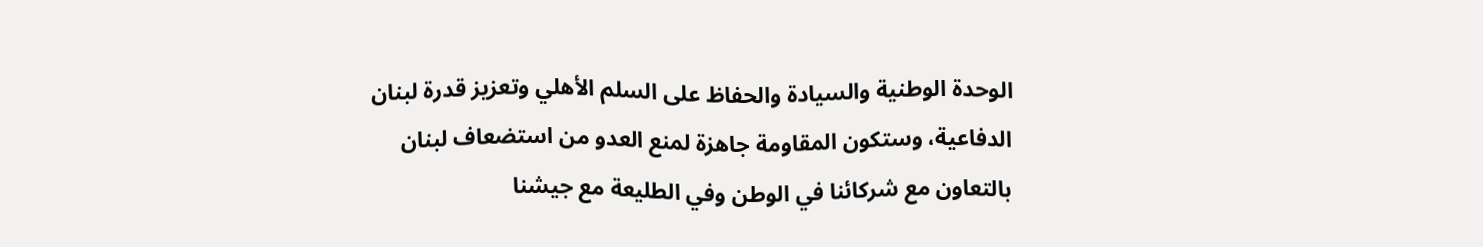الوحدة الوطنية والسيادة والحفاظ على السلم الأهلي وتعزيز قدرة لبنان الدفاعية، وستكون المقاومة جاهزة لمنع العدو من استضعاف لبنان بالتعاون مع شركائنا في الوطن وفي الطليعة مع جيشنا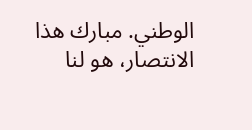الوطني. مبارك هذا الانتصار، هو لنا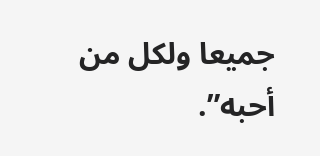جميعا ولكل من أحبه”.